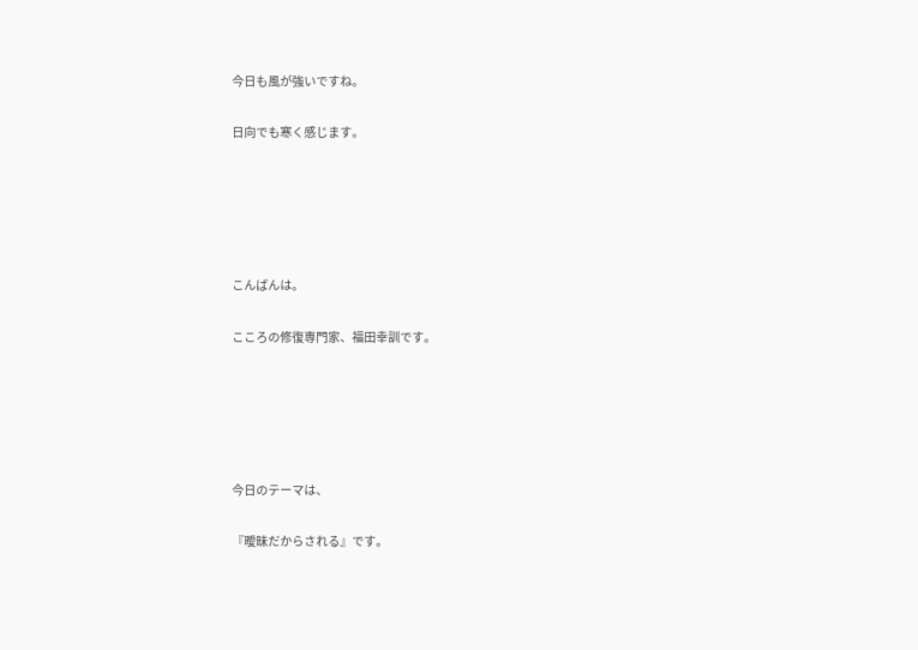今日も風が強いですね。

日向でも寒く感じます。





こんばんは。

こころの修復専門家、福田幸訓です。





今日のテーマは、

『曖昧だからされる』です。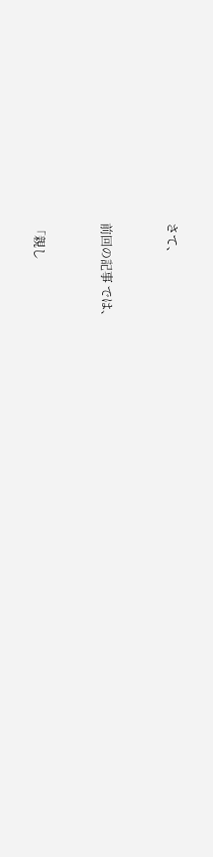さて、


前回の記事 では、


「親し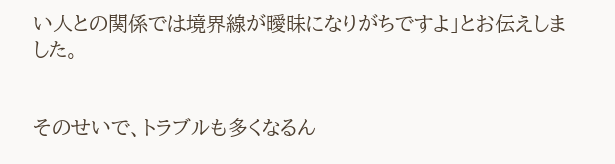い人との関係では境界線が曖昧になりがちですよ」とお伝えしました。


そのせいで、トラブルも多くなるん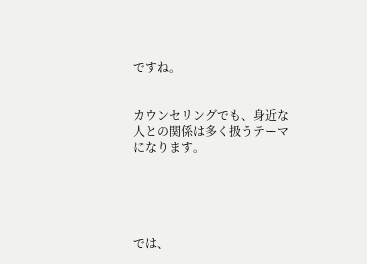ですね。


カウンセリングでも、身近な人との関係は多く扱うテーマになります。





では、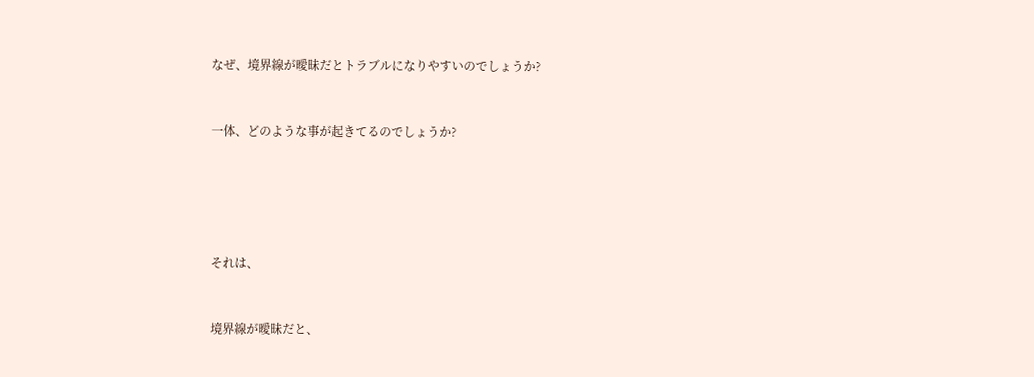なぜ、境界線が曖昧だとトラブルになりやすいのでしょうか?


一体、どのような事が起きてるのでしょうか?





それは、


境界線が曖昧だと、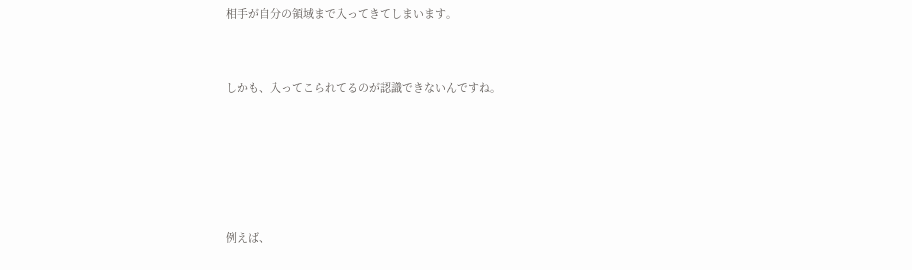相手が自分の領域まで入ってきてしまいます。


しかも、入ってこられてるのが認識できないんですね。





例えば、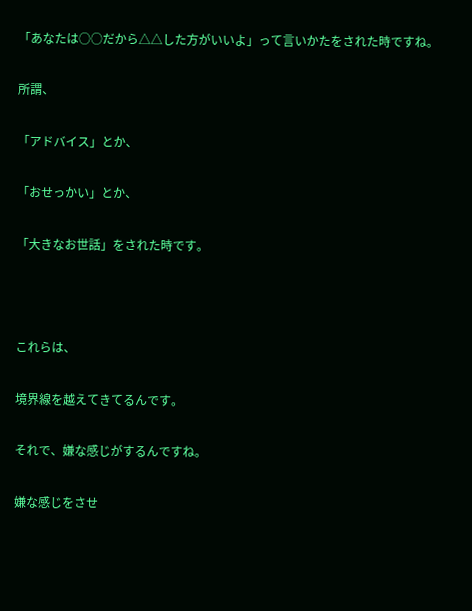「あなたは○○だから△△した方がいいよ」って言いかたをされた時ですね。


所謂、


「アドバイス」とか、


「おせっかい」とか、


「大きなお世話」をされた時です。





これらは、


境界線を越えてきてるんです。


それで、嫌な感じがするんですね。


嫌な感じをさせ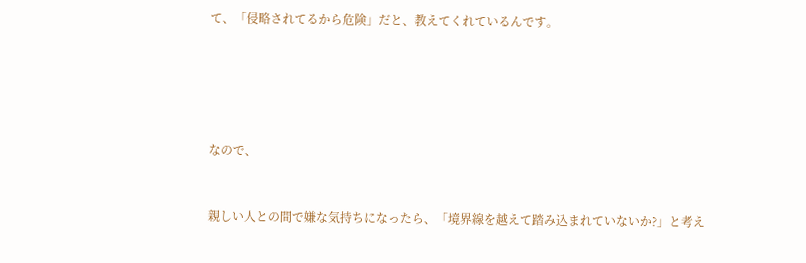て、「侵略されてるから危険」だと、教えてくれているんです。





なので、


親しい人との間で嫌な気持ちになったら、「境界線を越えて踏み込まれていないか?」と考え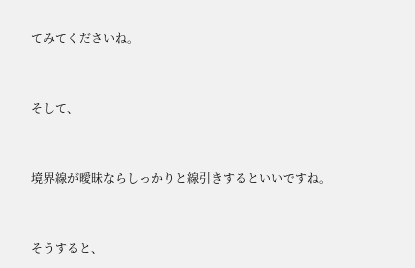てみてくださいね。


そして、


境界線が曖昧ならしっかりと線引きするといいですね。


そうすると、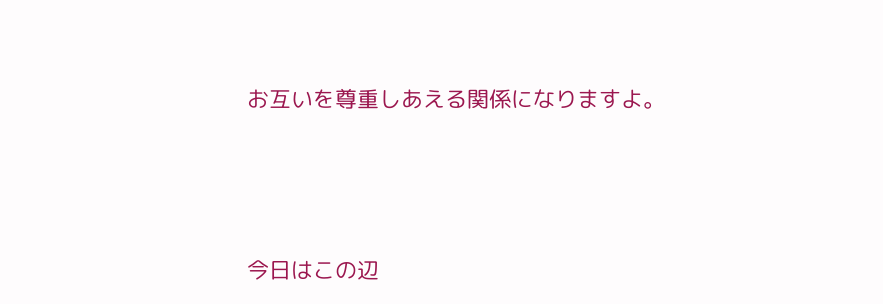お互いを尊重しあえる関係になりますよ。





今日はこの辺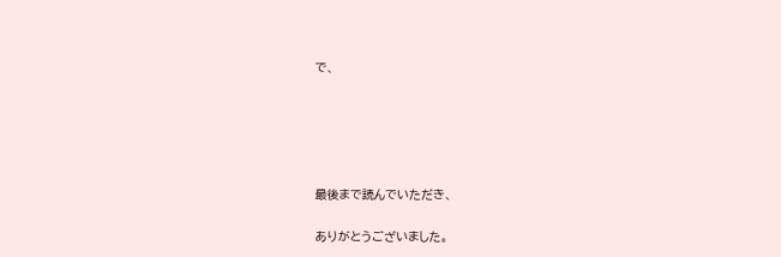で、





最後まで読んでいただき、

ありがとうございました。